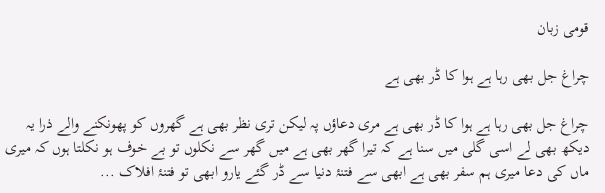قومی زبان

چراغ جل بھی رہا ہے ہوا کا ڈر بھی ہے

چراغ جل بھی رہا ہے ہوا کا ڈر بھی ہے مری دعاؤں پہ لیکن تری نظر بھی ہے گھروں کو پھونکنے والے ذرا یہ دیکھ بھی لے اسی گلی میں سنا ہے کہ تیرا گھر بھی ہے میں گھر سے نکلوں تو بے خوف ہو نکلتا ہوں کہ میری ماں کی دعا میری ہم سفر بھی ہے ابھی سے فتنۂ دنیا سے ڈر گئے یارو ابھی تو فتنۂ افلاک ...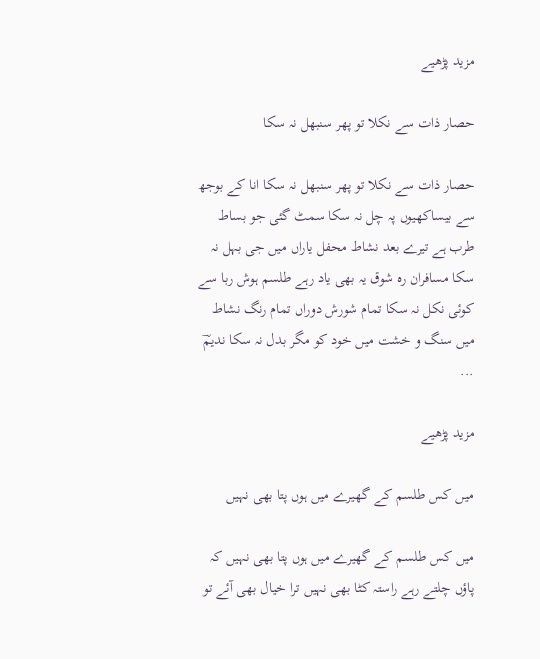مزید پڑھیے

حصار ذات سے نکلا تو پھر سنبھل نہ سکا

حصار ذات سے نکلا تو پھر سنبھل نہ سکا انا کے بوجھ سے بیساکھیوں پہ چل نہ سکا سمٹ گئی جو بساط طرب ہے تیرے بعد نشاط محفل یاراں میں جی بہل نہ سکا مسافران رہ شوق یہ بھی یاد رہے طلسم ہوش ربا سے کوئی نکل نہ سکا تمام شورش دوراں تمام رنگ نشاط میں سنگ و خشت میں خود کو مگر بدل نہ سکا ندیمؔ ...

مزید پڑھیے

میں کس طلسم کے گھیرے میں ہوں پتا بھی نہیں

میں کس طلسم کے گھیرے میں ہوں پتا بھی نہیں کہ پاؤں چلتے رہے راستہ کٹا بھی نہیں ترا خیال بھی آئے تو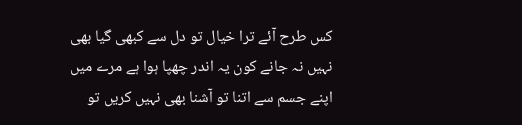کس طرح آئے ترا خیال تو دل سے کبھی گیا بھی نہیں نہ جانے کون یہ اندر چھپا ہوا ہے مرے میں اپنے جسم سے اتنا تو آشنا بھی نہیں کریں تو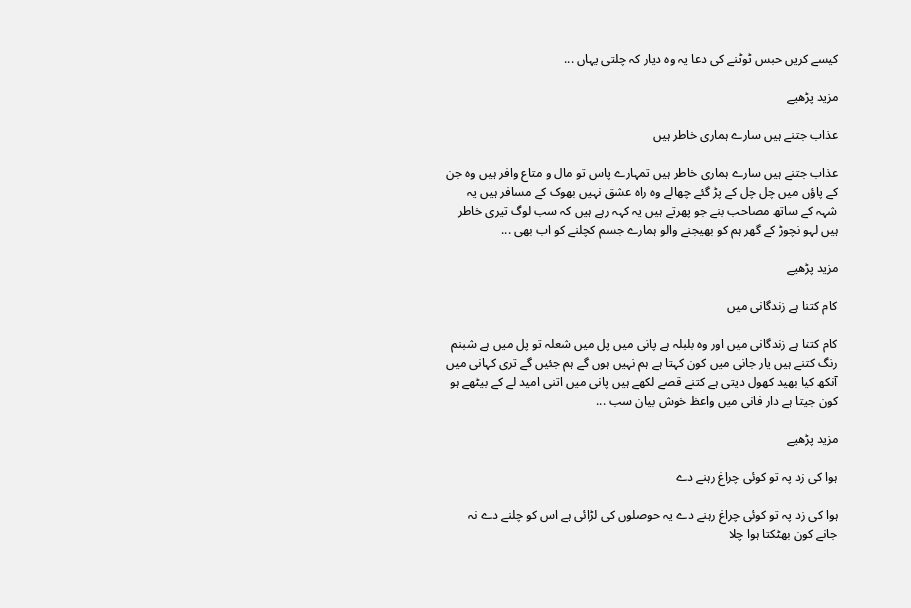کیسے کریں حبس ٹوٹنے کی دعا یہ وہ دیار کہ چلتی یہاں ...

مزید پڑھیے

عذاب جتنے ہیں سارے ہماری خاطر ہیں

عذاب جتنے ہیں سارے ہماری خاطر ہیں تمہارے پاس تو مال و متاع وافر ہیں وہ جن کے پاؤں میں چل چل کے پڑ گئے چھالے وہ راہ عشق نہیں بھوک کے مسافر ہیں یہ شہہ کے ساتھ مصاحب بنے جو پھرتے ہیں یہ کہہ رہے ہیں کہ سب لوگ تیری خاطر ہیں لہو نچوڑ کے گھر ہم کو بھیجنے والو ہمارے جسم کچلنے کو اب بھی ...

مزید پڑھیے

کام کتنا ہے زندگانی میں

کام کتنا ہے زندگانی میں اور وہ بلبلہ ہے پانی میں پل میں شعلہ تو پل میں ہے شبنم رنگ کتنے ہیں یار جانی میں کون کہتا ہے ہم نہیں ہوں گے ہم جئیں گے تری کہانی میں آنکھ کیا بھید کھول دیتی ہے کتنے قصے لکھے ہیں پانی میں اتنی امید لے کے بیٹھے ہو کون جیتا ہے دار فانی میں واعظ خوش بیان سب ...

مزید پڑھیے

ہوا کی زد پہ تو کوئی چراغ رہنے دے

ہوا کی زد پہ تو کوئی چراغ رہنے دے یہ حوصلوں کی لڑائی ہے اس کو چلنے دے نہ جانے کون بھٹکتا ہوا چلا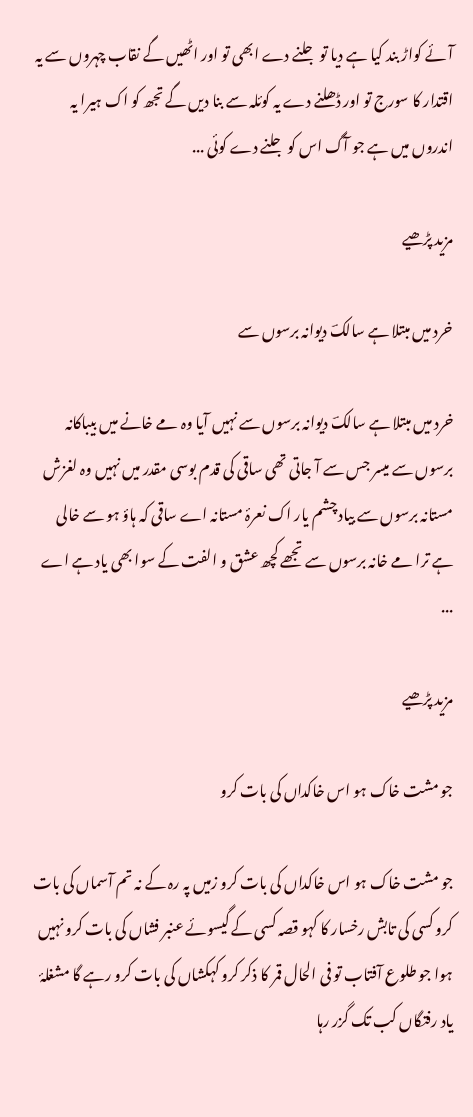آئے کواڑ بند کیا ہے دیا تو جلنے دے ابھی تو اور اٹھیں گے نقاب چہروں سے یہ اقتدار کا سورج تو اور ڈھلنے دے یہ کوئلہ سے بنا دیں گے تجھ کو اک ہیرا یہ اندروں میں ہے جو آگ اس کو جلنے دے کوئی ...

مزید پڑھیے

خرد میں مبتلا ہے سالکؔ دیوانہ برسوں سے

خرد میں مبتلا ہے سالکؔ دیوانہ برسوں سے نہیں آیا وہ مے خانے میں بیباکانہ برسوں سے میسر جس سے آ جاتی تھی ساقی کی قدم بوسی مقدر میں نہیں وہ لغزش مستانہ برسوں سے بیاد چشم یار اک نعرۂ مستانہ اے ساقی کہ ہاؤ ہو سے خالی ہے ترا مے خانہ برسوں سے تجھے کچھ عشق و الفت کے سوا بھی یاد ہے اے ...

مزید پڑھیے

جو مشت خاک ہو اس خاکداں کی بات کرو

جو مشت خاک ہو اس خاکداں کی بات کرو زمیں پہ رہ کے نہ تم آسماں کی بات کرو کسی کی تابش‌ رخسار کا کہو قصہ کسی کے گیسوئے عنبر فشاں کی بات کرو نہیں ہوا جو طلوع آفتاب تو فی الحال قمر کا ذکر کرو کہکشاں کی بات کرو رہے گا مشغلۂ یاد رفتگاں کب تک گزر رہا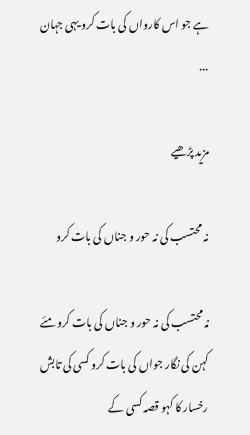ہے جو اس کارواں کی بات کرو یہی جہان ...

مزید پڑھیے

نہ محتسب کی نہ حور و جناں کی بات کرو

نہ محتسب کی نہ حور و جناں کی بات کرو مئے کہن کی نگار جواں کی بات کرو کسی کی تابش‌ رخسار کا کہو قصہ کسی کے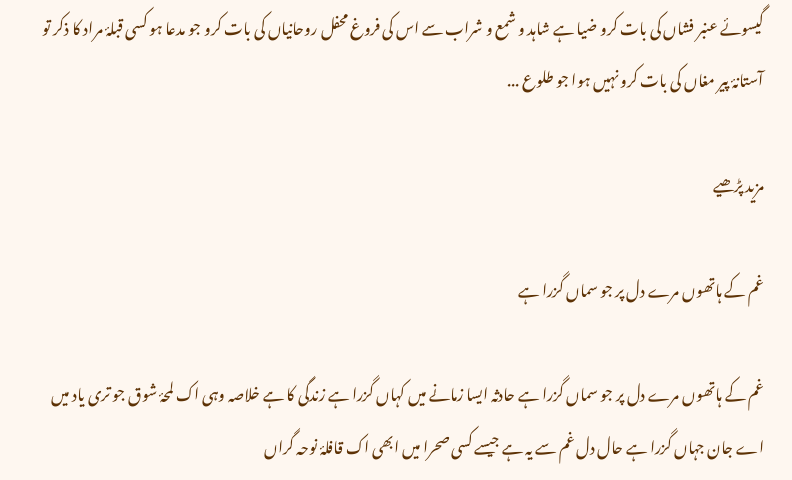گیسوئے عنبر فشاں کی بات کرو ضیا ہے شاہد و شمع و شراب سے اس کی فروغ محفل روحانیاں کی بات کرو جو مدعا ہو کسی قبلۂ مراد کا ذکر تو آستانۂ پیر مغاں کی بات کرو نہیں ہوا جو طلوع ...

مزید پڑھیے

غم کے ہاتھوں مرے دل پر جو سماں گزرا ہے

غم کے ہاتھوں مرے دل پر جو سماں گزرا ہے حادثہ ایسا زمانے میں کہاں گزرا ہے زندگی کا ہے خلاصہ وہی اک لمحۂ شوق جو تری یاد میں اے جان جہاں گزرا ہے حال دل غم سے یہ ہے جیسے کسی صحرا میں ابھی اک قافلۂ نوحہ گراں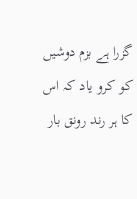گزرا ہے بزم دوشیں کو کرو یاد کہ اس کا ہر رند رونق بار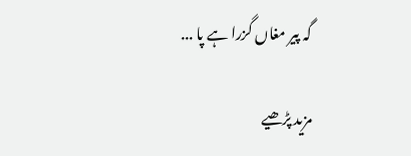گہ پیر مغاں گزرا ہے پا ...

مزید پڑھیے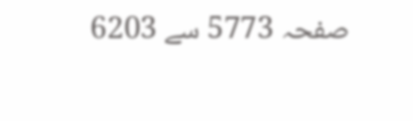صفحہ 5773 سے 6203